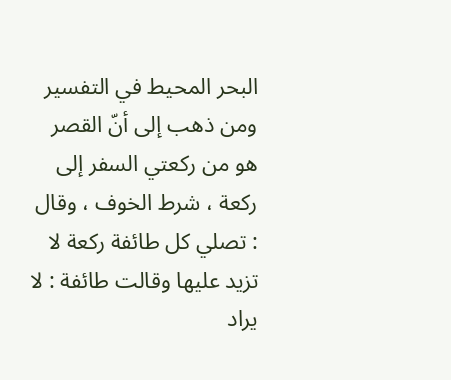البحر المحيط في التفسير
ومن ذهب إلى أنّ القصر هو من ركعتي السفر إلى ركعة ، شرط الخوف ، وقال : تصلي كل طائفة ركعة لا تزيد عليها وقالت طائفة : لا يراد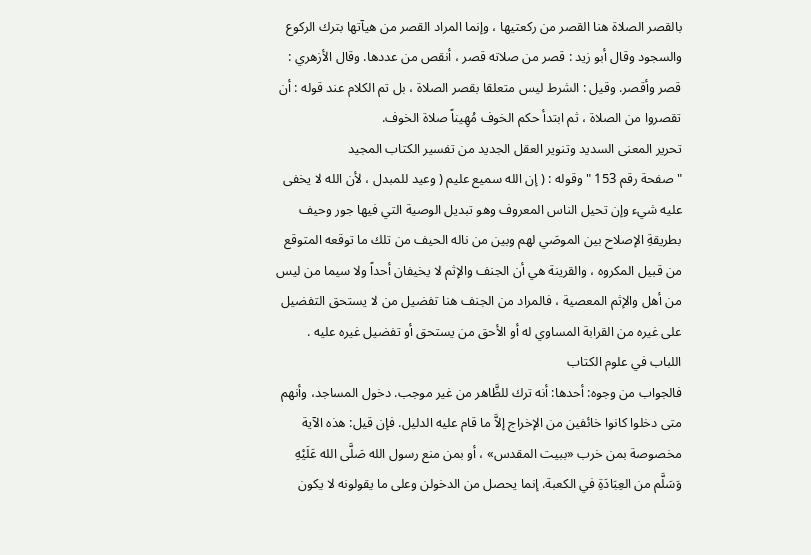بالقصر الصلاة هنا القصر من ركعتيها ، وإنما المراد القصر من هيآتها بترك الركوع والسجود وقال أبو زيد : قصر من صلاته قصر ، أنقص من عددها. وقال الأزهري : قصر وأقصر. وقيل : الشرط ليس متعلقا بقصر الصلاة ، بل تم الكلام عند قوله : أن تقصروا من الصلاة ، ثم ابتدأ حكم الخوف مُهِيناً صلاة الخوف.
تحرير المعنى السديد وتنوير العقل الجديد من تفسير الكتاب المجيد
" صفحة رقم 153 " وقوله : ( إن الله سميع عليم ( وعيد للمبدل ، لأن الله لا يخفى عليه شيء وإن تحيل الناس المعروف وهو تبديل الوصية التي فيها جور وحيف بطريقةِ الإصلاح بين الموصَي لهم وبين من ناله الحيف من تلك ما توقعه المتوقع من قبيل المكروه ، والقرينة هي أن الجنف والإثم لا يخيفان أحداً ولا سيما من ليس من أهل والإثم المعصية ، فالمراد من الجنف هنا تفضيل من لا يستحق التفضيل على غيره من القرابة المساوي له أو الأحق من يستحق أو تفضيل غيره عليه .
اللباب في علوم الكتاب
فالجواب من وجوه: أحدها: أنه ترك للظَّاهر من غير موجب. دخول المساجد، وأنهم متى دخلوا كانوا خائفين من الإخراج إلاَّ ما قام عليه الدليل. فإن قيل: هذه الآية مخصوصة بمن خرب «ببيت المقدس» ، أو بمن منع رسول الله صَلَّى الله عَلَيْهِ وَسَلَّم من العِبَادَةِ في الكعبة. إنما يحصل من الدخولن وعلى ما يقولونه لا يكون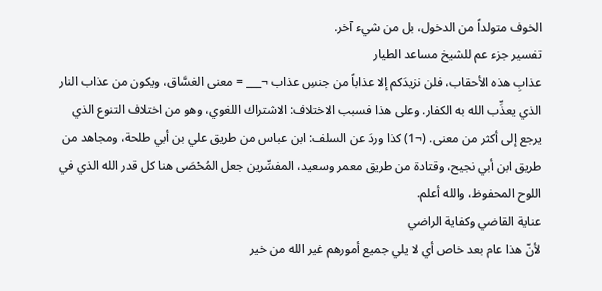الخوف متولداً من الدخول، بل من شيء آخر.
تفسير جزء عم للشيخ مساعد الطيار
عذابِ هذه الأحقاب، فلن نزيدَكم إلا عذاباً من جنسِ عذاب ¬___ = معنى الغسَّاق، ويكون من عذاب النار الذي يعذِّب الله به الكفار. وعلى هذا فسبب الاختلاف: الاشتراك اللغوي، وهو من اختلاف التنوع الذي يرجع إلى أكثر من معنى. (¬1) كذا وردَ عن السلف: ابن عباس من طريق علي بن أبي طلحة، ومجاهد من طريق ابن أبي نجيح، وقتادة من طريق معمر وسعيد، المفسِّرين جعل المُحْصَى هنا كل قدر الله الذي في اللوح المحفوظ، والله أعلم.
عناية القاضي وكفاية الراضي
لأنّ هذا عام بعد خاص أي لا يلي جميع أمورهم غير الله من خير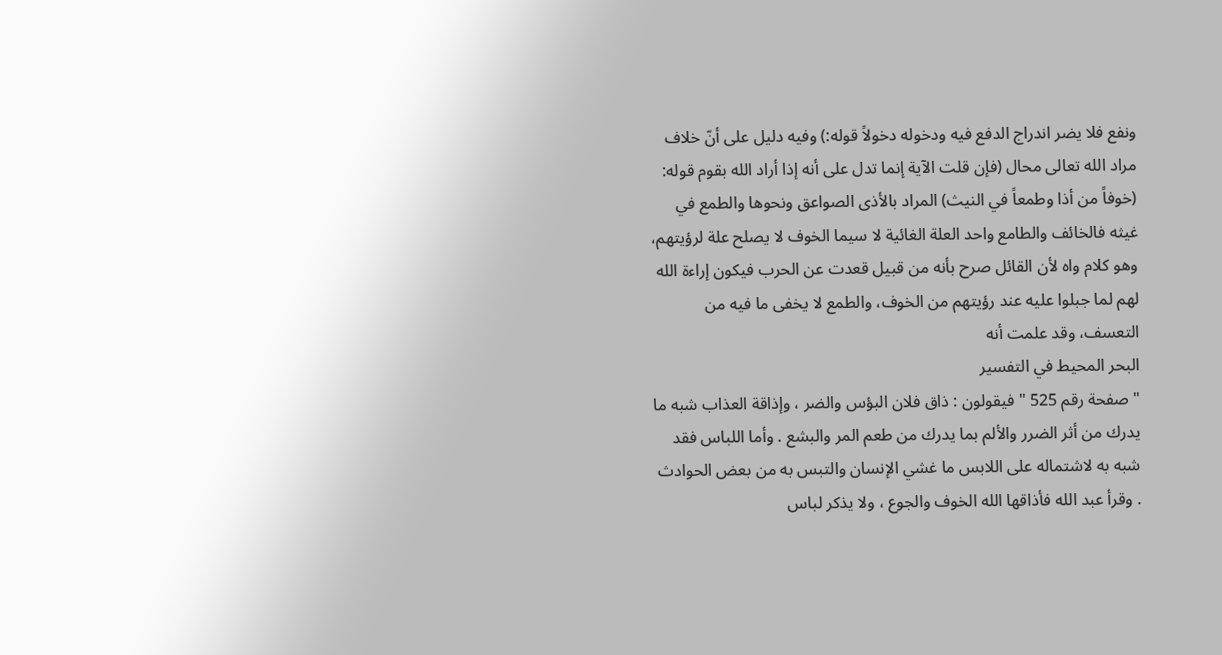ونفع فلا يضر اندراج الدفع فيه ودخوله دخولاً قوله:) وفيه دليل على أنّ خلاف مراد الله تعالى محال (فإن قلت الآية إنما تدل على أنه إذا أراد الله بقوم قوله: (خوفاً من أذا وطمعاً في النيث) المراد بالأذى الصواعق ونحوها والطمع في غيثه فالخائف والطامع واحد العلة الغائية لا سيما الخوف لا يصلح علة لرؤيتهم، وهو كلام واه لأن القائل صرح بأنه من قبيل قعدت عن الحرب فيكون إراءة الله لهم لما جبلوا عليه عند رؤيتهم من الخوف، والطمع لا يخفى ما فيه من التعسف، وقد علمت أنه
البحر المحيط في التفسير
" صفحة رقم 525 " فيقولون : ذاق فلان البؤس والضر ، وإذاقة العذاب شبه ما يدرك من أثر الضرر والألم بما يدرك من طعم المر والبشع . وأما اللباس فقد شبه به لاشتماله على اللابس ما غشي الإنسان والتبس به من بعض الحوادث . وقرأ عبد الله فأذاقها الله الخوف والجوع ، ولا يذكر لباس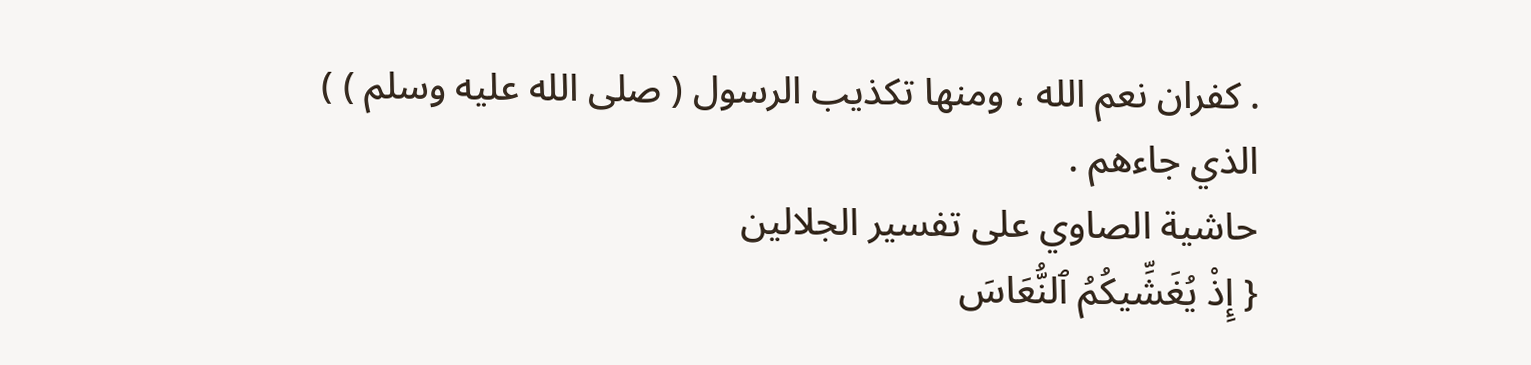. كفران نعم الله ، ومنها تكذيب الرسول ( صلى الله عليه وسلم ) ) الذي جاءهم .
حاشية الصاوي على تفسير الجلالين
{ إِذْ يُغَشِّيكُمُ ٱلنُّعَاسَ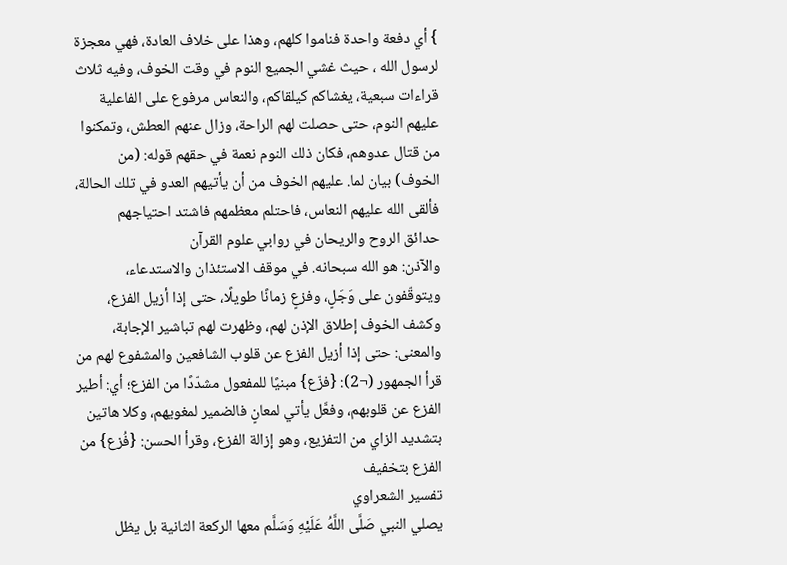} أي دفعة واحدة فناموا كلهم، وهذا على خلاف العادة، فهي معجزة لرسول الله ، حيث غشي الجميع النوم في وقت الخوف، وفيه ثلاث قراءات سبعية، يغشاكم كيلقاكم، والنعاس مرفوع على الفاعلية عليهم النوم، حتى حصلت لهم الراحة، وزال عنهم العطش، وتمكنوا من قتال عدوهم، فكان ذلك النوم نعمة في حقهم قوله: (من الخوف) بيان لما. عليهم الخوف من أن يأتيهم العدو في تلك الحالة، فألقى الله عليهم النعاس، فاحتلم معظمهم فاشتد احتياجهم
حدائق الروح والريحان في روابي علوم القرآن
والآذن: هو الله سبحانه. في موقف الاستئذان والاستدعاء، ويتوقّفون على وَجَلٍ، وفزعٍ زمانًا طويلًا، حتى إذا أزيل الفزع، وكشف الخوف إطلاق الإذن لهم، وظهرت لهم تباشير الإجابة، والمعنى: حتى إذا أزيل الفزع عن قلوب الشافعين والمشفوع لهم من قرأ الجمهور (¬2): {فزّع} مبنيًا للمفعول مشدّدًا من الفزع؛ أي: أطير الفزع عن قلوبهم، وفعَّل يأتي لمعانٍ فالضمير لمغويهم، وكلا هاتين بتشديد الزاي من التفزيع، وهو إزالة الفزع، وقرأ الحسن: {فُزع} من الفزع بتخفيف
تفسير الشعراوي
يصلي النبي صَلَّى اللَّهُ عَلَيْهِ وَسَلَّم معها الركعة الثانية بل يظل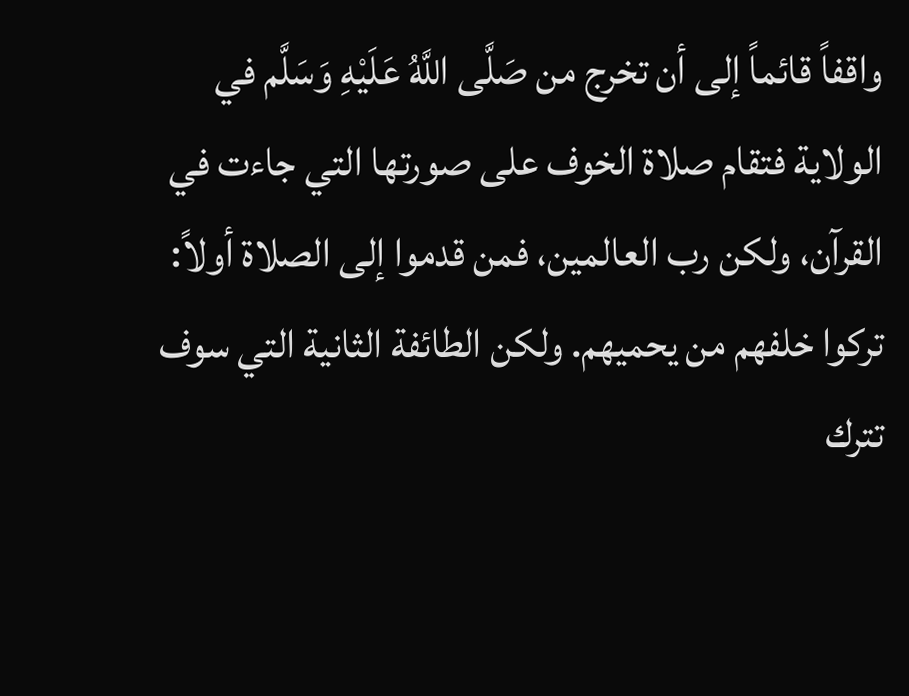واقفاً قائماً إلى أن تخرج من صَلَّى اللَّهُ عَلَيْهِ وَسَلَّم في الولاية فتقام صلاة الخوف على صورتها التي جاءت في القرآن، ولكن رب العالمين، فمن قدموا إلى الصلاة أولاً: تركوا خلفهم من يحميهم. ولكن الطائفة الثانية التي سوف تترك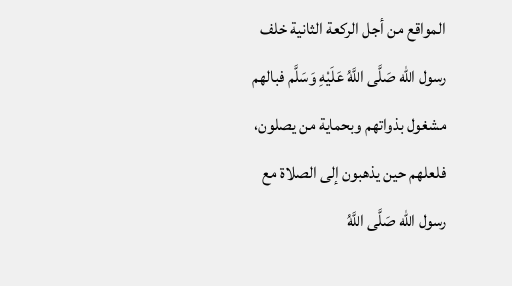المواقع من أجل الركعة الثانية خلف رسول الله صَلَّى اللَّهُ عَلَيْهِ وَسَلَّم فبالهم مشغول بذواتهم وبحماية من يصلون، فلعلهم حين يذهبون إلى الصلاة مع رسول الله صَلَّى اللَّهُ